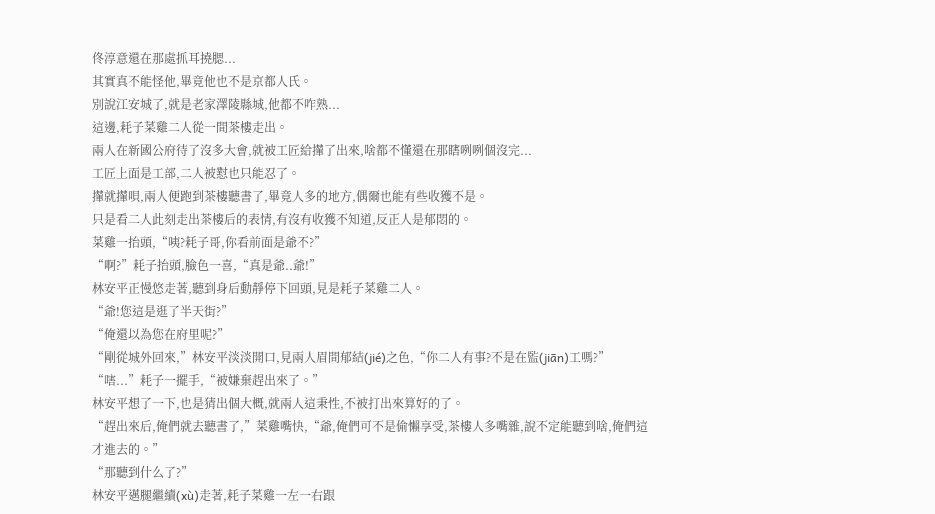佟淳意還在那處抓耳撓腮...
其實真不能怪他,畢竟他也不是京都人氏。
別說江安城了,就是老家澤陵縣城,他都不咋熟...
這邊,耗子菜雞二人從一間茶樓走出。
兩人在新國公府待了沒多大會,就被工匠給攆了出來,啥都不懂還在那瞎咧咧個沒完...
工匠上面是工部,二人被懟也只能忍了。
攆就攆唄,兩人便跑到茶樓聽書了,畢竟人多的地方,偶爾也能有些收獲不是。
只是看二人此刻走出茶樓后的表情,有沒有收獲不知道,反正人是郁悶的。
菜雞一抬頭,“咦?耗子哥,你看前面是爺不?”
“啊?”耗子抬頭,臉色一喜,“真是爺..爺!”
林安平正慢悠走著,聽到身后動靜停下回頭,見是耗子菜雞二人。
“爺!您這是逛了半天街?”
“俺還以為您在府里呢?”
“剛從城外回來,”林安平淡淡開口,見兩人眉間郁結(jié)之色,“你二人有事?不是在監(jiān)工嗎?”
“嗐...”耗子一擺手,“被嫌棄趕出來了。”
林安平想了一下,也是猜出個大概,就兩人這秉性,不被打出來算好的了。
“趕出來后,俺們就去聽書了,”菜雞嘴快,“爺,俺們可不是偷懶享受,茶樓人多嘴雜,說不定能聽到啥,俺們這才進去的。”
“那聽到什么了?”
林安平邁腿繼續(xù)走著,耗子菜雞一左一右跟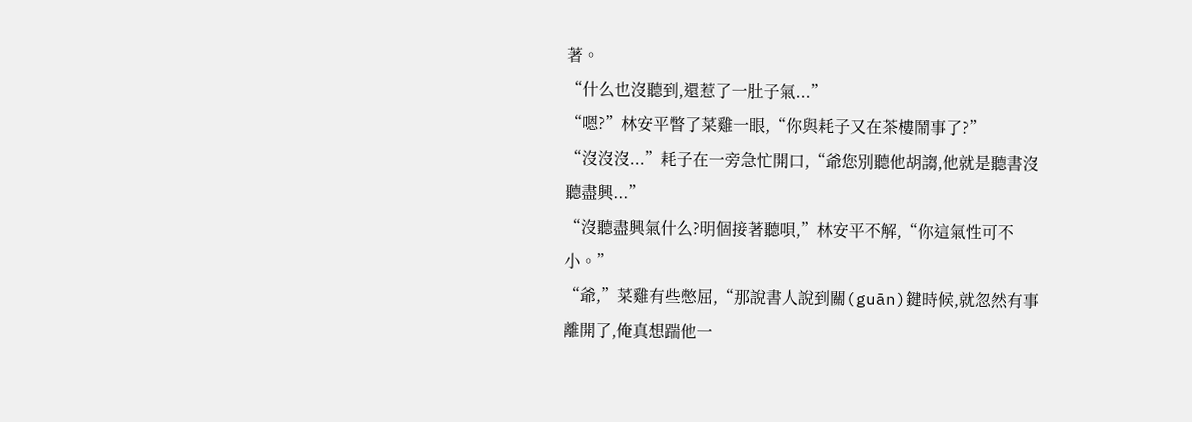著。
“什么也沒聽到,還惹了一肚子氣...”
“嗯?”林安平瞥了菜雞一眼,“你與耗子又在茶樓鬧事了?”
“沒沒沒...”耗子在一旁急忙開口,“爺您別聽他胡謅,他就是聽書沒聽盡興...”
“沒聽盡興氣什么?明個接著聽唄,”林安平不解,“你這氣性可不小。”
“爺,”菜雞有些憋屈,“那說書人說到關(guān)鍵時候,就忽然有事離開了,俺真想踹他一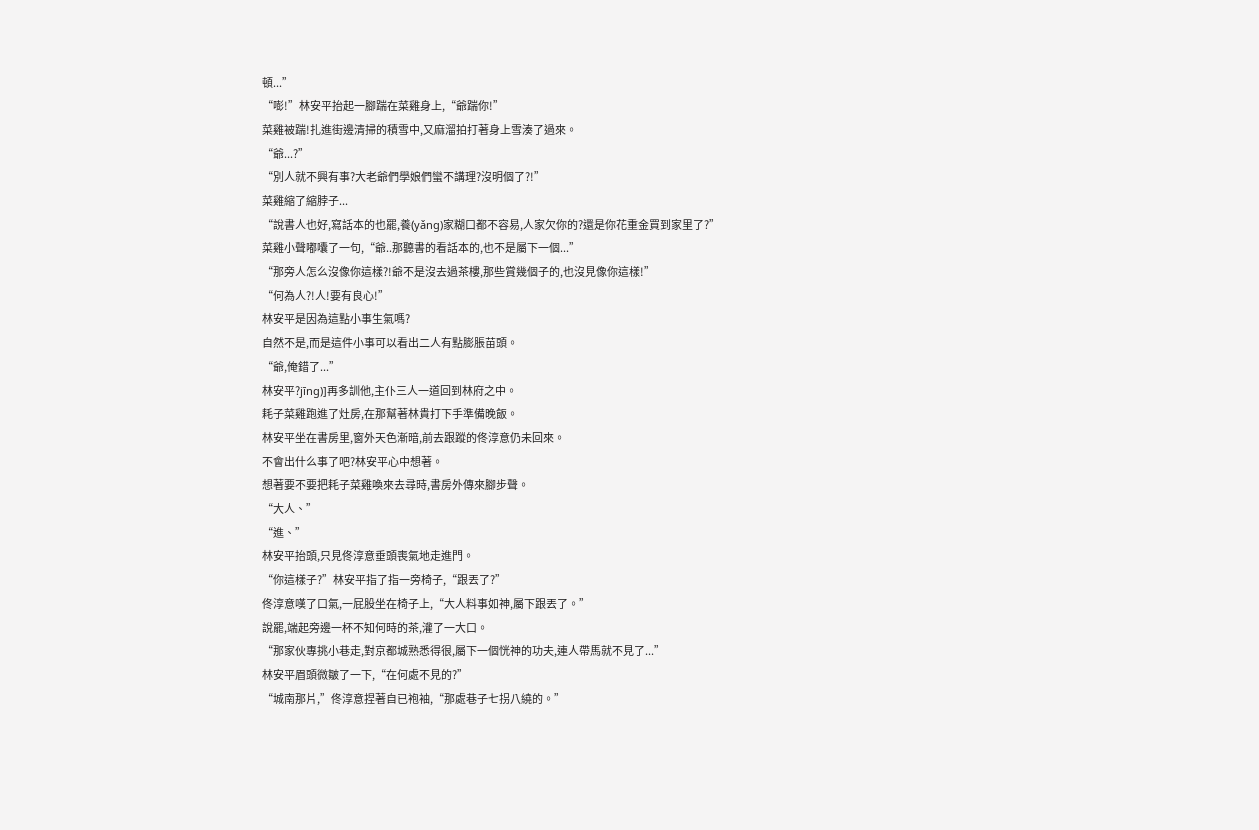頓...”
“嘭!”林安平抬起一腳踹在菜雞身上,“爺踹你!”
菜雞被踹!扎進街邊清掃的積雪中,又麻溜拍打著身上雪湊了過來。
“爺...?”
“別人就不興有事?大老爺們學娘們蠻不講理?沒明個了?!”
菜雞縮了縮脖子...
“說書人也好,寫話本的也罷,養(yǎng)家糊口都不容易,人家欠你的?還是你花重金買到家里了?”
菜雞小聲嘟囔了一句,“爺..那聽書的看話本的,也不是屬下一個...”
“那旁人怎么沒像你這樣?!爺不是沒去過茶樓,那些賞幾個子的,也沒見像你這樣!”
“何為人?!人!要有良心!”
林安平是因為這點小事生氣嗎?
自然不是,而是這件小事可以看出二人有點膨脹苗頭。
“爺,俺錯了...”
林安平?jīng)]再多訓他,主仆三人一道回到林府之中。
耗子菜雞跑進了灶房,在那幫著林貴打下手準備晚飯。
林安平坐在書房里,窗外天色漸暗,前去跟蹤的佟淳意仍未回來。
不會出什么事了吧?林安平心中想著。
想著要不要把耗子菜雞喚來去尋時,書房外傳來腳步聲。
“大人、”
“進、”
林安平抬頭,只見佟淳意垂頭喪氣地走進門。
“你這樣子?”林安平指了指一旁椅子,“跟丟了?”
佟淳意嘆了口氣,一屁股坐在椅子上,“大人料事如神,屬下跟丟了。”
說罷,端起旁邊一杯不知何時的茶,灌了一大口。
“那家伙專挑小巷走,對京都城熟悉得很,屬下一個恍神的功夫,連人帶馬就不見了...”
林安平眉頭微皺了一下,“在何處不見的?”
“城南那片,”佟淳意捏著自已袍袖,“那處巷子七拐八繞的。”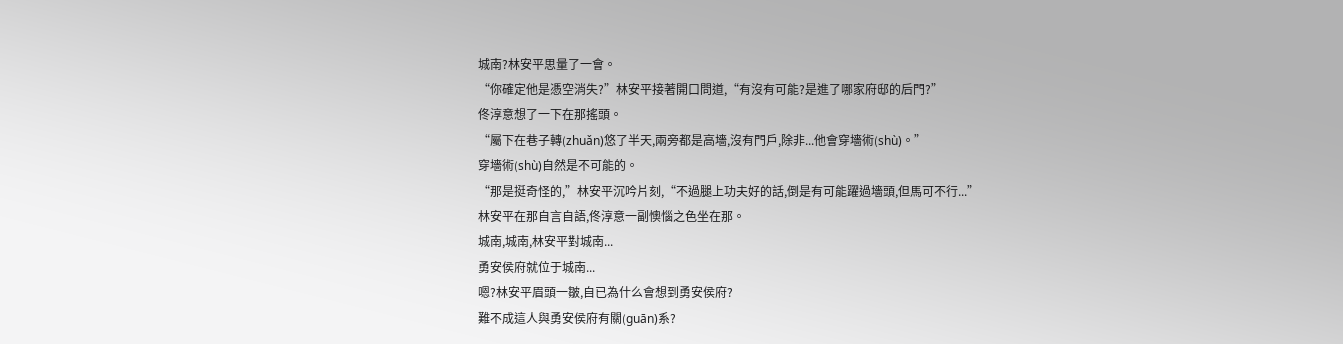城南?林安平思量了一會。
“你確定他是憑空消失?”林安平接著開口問道,“有沒有可能?是進了哪家府邸的后門?”
佟淳意想了一下在那搖頭。
“屬下在巷子轉(zhuǎn)悠了半天,兩旁都是高墻,沒有門戶,除非...他會穿墻術(shù)。”
穿墻術(shù)自然是不可能的。
“那是挺奇怪的,”林安平沉吟片刻,“不過腿上功夫好的話,倒是有可能躍過墻頭,但馬可不行...”
林安平在那自言自語,佟淳意一副懊惱之色坐在那。
城南,城南,林安平對城南...
勇安侯府就位于城南...
嗯?林安平眉頭一皺,自已為什么會想到勇安侯府?
難不成這人與勇安侯府有關(guān)系?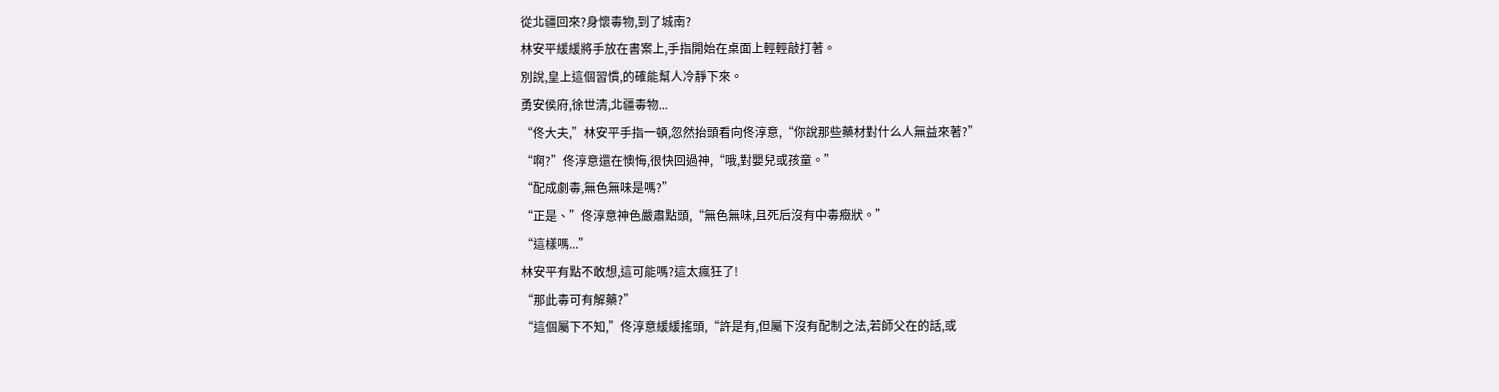從北疆回來?身懷毒物,到了城南?
林安平緩緩將手放在書案上,手指開始在桌面上輕輕敲打著。
別說,皇上這個習慣,的確能幫人冷靜下來。
勇安侯府,徐世清,北疆毒物...
“佟大夫,”林安平手指一頓,忽然抬頭看向佟淳意,“你說那些藥材對什么人無益來著?”
“啊?”佟淳意還在懊悔,很快回過神,“哦,對嬰兒或孩童。”
“配成劇毒,無色無味是嗎?”
“正是、”佟淳意神色嚴肅點頭,“無色無味,且死后沒有中毒癥狀。”
“這樣嗎...”
林安平有點不敢想,這可能嗎?這太瘋狂了!
“那此毒可有解藥?”
“這個屬下不知,”佟淳意緩緩搖頭,“許是有,但屬下沒有配制之法,若師父在的話,或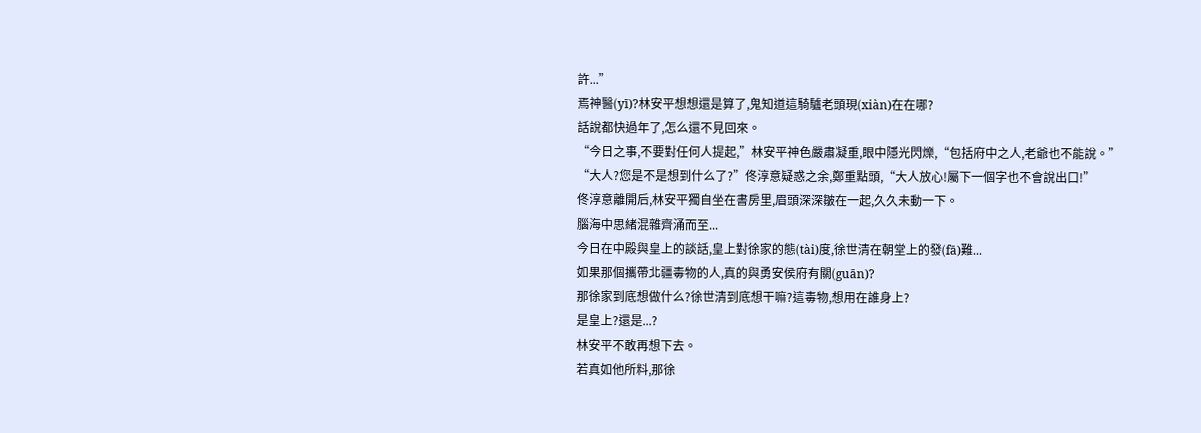許...”
焉神醫(yī)?林安平想想還是算了,鬼知道這騎驢老頭現(xiàn)在在哪?
話說都快過年了,怎么還不見回來。
“今日之事,不要對任何人提起,”林安平神色嚴肅凝重,眼中隱光閃爍,“包括府中之人,老爺也不能說。”
“大人?您是不是想到什么了?”佟淳意疑惑之余,鄭重點頭,“大人放心!屬下一個字也不會說出口!”
佟淳意離開后,林安平獨自坐在書房里,眉頭深深皺在一起,久久未動一下。
腦海中思緒混雜齊涌而至...
今日在中殿與皇上的談話,皇上對徐家的態(tài)度,徐世清在朝堂上的發(fā)難...
如果那個攜帶北疆毒物的人,真的與勇安侯府有關(guān)?
那徐家到底想做什么?徐世清到底想干嘛?這毒物,想用在誰身上?
是皇上?還是...?
林安平不敢再想下去。
若真如他所料,那徐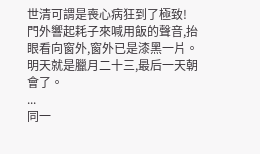世清可謂是喪心病狂到了極致!
門外響起耗子來喊用飯的聲音,抬眼看向窗外,窗外已是漆黑一片。
明天就是臘月二十三,最后一天朝會了。
...
同一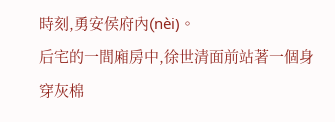時刻,勇安侯府內(nèi)。
后宅的一間廂房中,徐世清面前站著一個身穿灰棉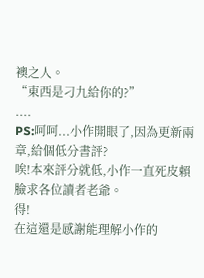襖之人。
“東西是刁九給你的?”
....
PS:呵呵...小作開眼了,因為更新兩章,給個低分書評?
唉!本來評分就低,小作一直死皮賴臉求各位讀者老爺。
得!
在這還是感謝能理解小作的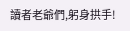讀者老爺們,躬身拱手!